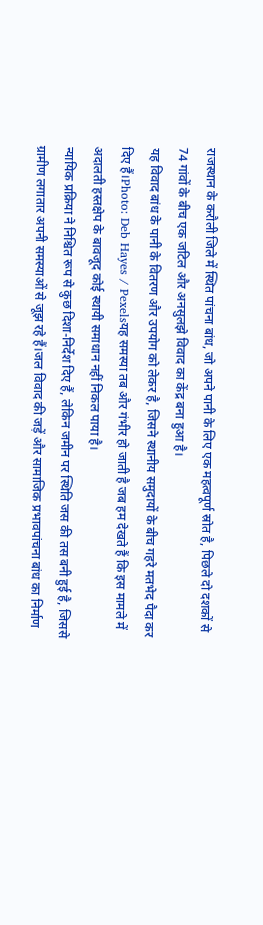राजस्थान के करौली जिले में स्थित पांचना बांध, जो अपने पानी के लिए एक महत्वपूर्ण स्रोत है, पिछले दो दशकों से 74 गांवों के बीच एक जटिल और अनसुलझे विवाद का केंद्र बना हुआ है।
यह विवाद बांध के पानी के वितरण और उपयोग को लेकर है, जिसने स्थानीय समुदायों के बीच गहरे मतभेद पैदा कर दिए हैं।Photo: Deb Hayes / Pexelsयह समस्या तब और गंभीर हो जाती है जब हम देखते हैं कि इस मामले में अदालती हस्तक्षेप के बावजूद कोई स्थायी समाधान नहीं निकल पाया है।
न्यायिक प्रक्रिया ने निश्चित रूप से कुछ दिशा-निर्देश दिए हैं, लेकिन जमीन पर स्थिति जस की तस बनी हुई है, जिससे ग्रामीण लगातार अपनी समस्याओं से जूझ रहे हैं।जल विवाद की जड़ें और सामाजिक प्रभावपांचना बांध का निर्माण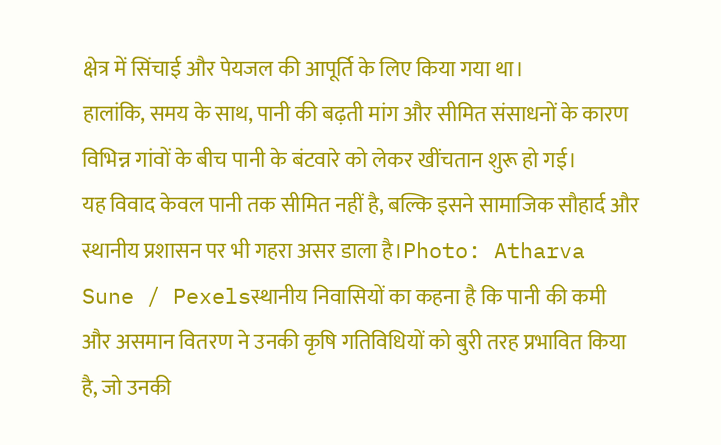क्षेत्र में सिंचाई और पेयजल की आपूर्ति के लिए किया गया था।
हालांकि, समय के साथ, पानी की बढ़ती मांग और सीमित संसाधनों के कारण विभिन्न गांवों के बीच पानी के बंटवारे को लेकर खींचतान शुरू हो गई।
यह विवाद केवल पानी तक सीमित नहीं है, बल्कि इसने सामाजिक सौहार्द और स्थानीय प्रशासन पर भी गहरा असर डाला है।Photo: Atharva Sune / Pexelsस्थानीय निवासियों का कहना है कि पानी की कमी और असमान वितरण ने उनकी कृषि गतिविधियों को बुरी तरह प्रभावित किया है, जो उनकी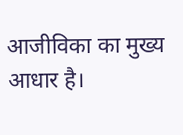आजीविका का मुख्य आधार है।